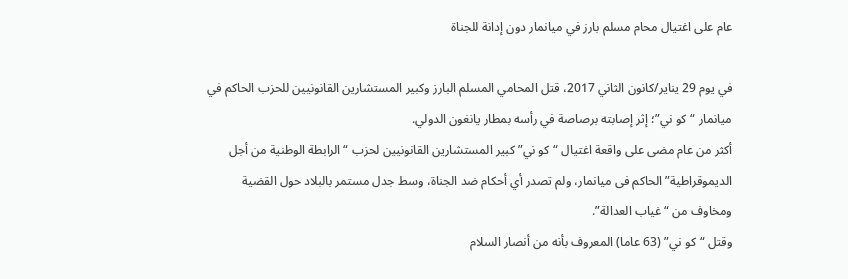عام على اغتيال محام مسلم بارز في ميانمار دون إدانة للجناة

في يوم 29 يناير/كانون الثاني 2017، قتل المحامي المسلم البارز وكبير المستشارين القانونيين للحزب الحاكم في ميانمار “كو ني”؛ إثر إصابته برصاصة في رأسه بمطار يانغون الدولي.
أكثر من عام مضى على واقعة اغتيال “كو ني” كبير المستشارين القانونيين لحزب “الرابطة الوطنية من أجل الديموقراطية” الحاكم فى ميانمار، ولم تصدر أي أحكام ضد الجناة، وسط جدل مستمر بالبلاد حول القضية ومخاوف من “غياب العدالة”.
وقتل “كو ني” (63 عاما) المعروف بأنه من أنصار السلام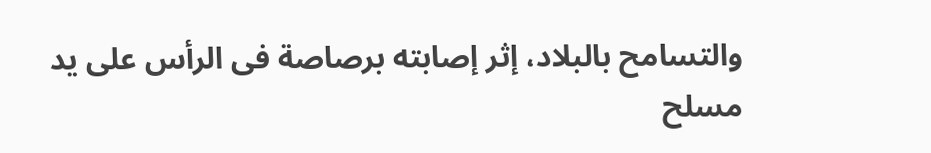والتسامح بالبلاد، إثر إصابته برصاصة فى الرأس على يد مسلح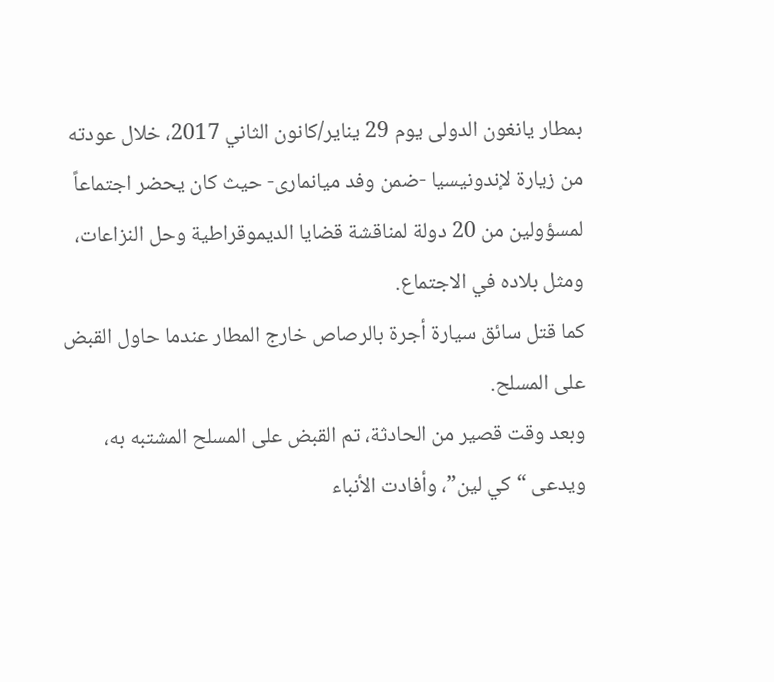بمطار يانغون الدولى يوم 29 يناير/كانون الثاني 2017، خلال عودته من زيارة لإندونيسيا -ضمن وفد ميانمارى- حيث كان يحضر اجتماعاً لمسؤولين من 20 دولة لمناقشة قضايا الديموقراطية وحل النزاعات، ومثل بلاده في الاجتماع.
كما قتل سائق سيارة أجرة بالرصاص خارج المطار عندما حاول القبض على المسلح.
وبعد وقت قصير من الحادثة، تم القبض على المسلح المشتبه به، ويدعى “كي لين”، وأفادت الأنباء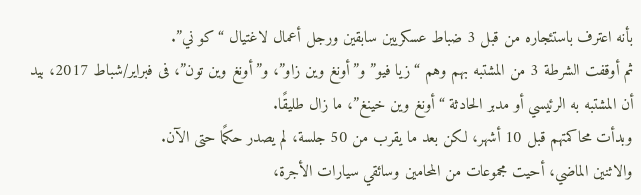بأنه اعترف باستئجاره من قبل 3 ضباط عسكريين سابقين ورجل أعمال لاغتيال “كو ني”.
ثم أوقفت الشرطة 3 من المشتبه بهم وهم “زيا فيو” و”أونغ وين زاو”، و”أونغ وين تون”، فى فبراير/شباط 2017، بيد أن المشتبه به الرئيسي أو مدبر الحادثة “أونغ وين خينغ”، ما زال طليقًا.
وبدأت محاكمتهم قبل 10 أشهر، لكن بعد ما يقرب من 50 جلسة، لم يصدر حكمًا حتى الآن.
والاثنين الماضي، أحيت مجموعات من المحامين وسائقي سيارات الأجرة،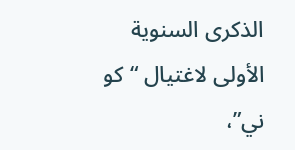الذكرى السنوية الأولى لاغتيال “كو ني”،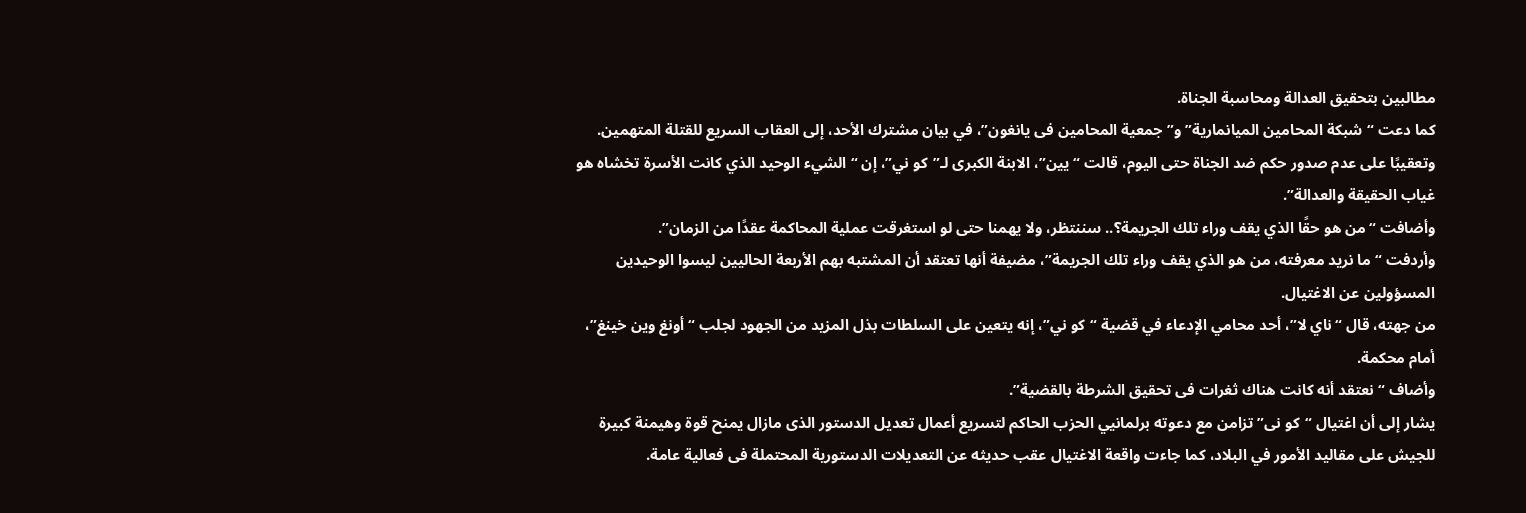مطالبين بتحقيق العدالة ومحاسبة الجناة.
كما دعت “شبكة المحامين الميانمارية” و”جمعية المحامين فى يانغون”، في بيان مشترك الأحد، إلى العقاب السريع للقتلة المتهمين.
وتعقيبًا على عدم صدور حكم ضد الجناة حتى اليوم، قالت “يين”، الابنة الكبرى لـ”كو ني”، إن “الشيء الوحيد الذي كانت الأسرة تخشاه هو غياب الحقيقة والعدالة”.
وأضافت “من هو حقًا الذي يقف وراء تلك الجريمة؟.. سننتظر، ولا يهمنا حتى لو استغرقت عملية المحاكمة عقدًا من الزمان”.
وأردفت “ما نريد معرفته، من هو الذي يقف وراء تلك الجريمة”، مضيفة أنها تعتقد أن المشتبه بهم الأربعة الحاليين ليسوا الوحيدين المسؤولين عن الاغتيال.
من جهته، قال “ناي لا”، أحد محامي الإدعاء في قضية “كو ني”، إنه يتعين على السلطات بذل المزيد من الجهود لجلب “أونغ وين خينغ”، أمام محكمة.
وأضاف “نعتقد أنه كانت هناك ثغرات فى تحقيق الشرطة بالقضية”.
يشار إلى أن اغتيال “كو نى” تزامن مع دعوته برلمانيي الحزب الحاكم لتسريع أعمال تعديل الدستور الذى مازال يمنح قوة وهيمنة كبيرة للجيش على مقاليد الأمور في البلاد، كما جاءت واقعة الاغتيال عقب حديثه عن التعديلات الدستورية المحتملة فى فعالية عامة.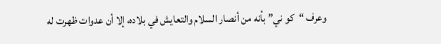وعرف “كو ني” بأنه من أنصار السلام والتعايش في بلاده، إلا أن عدوات ظهرت له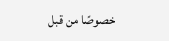خصوصًا من قبل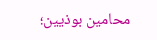محامين بوذيين؛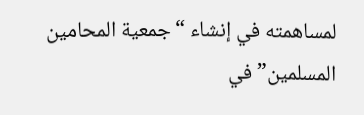لمساهمته في إنشاء “جمعية المحامين المسلمين” في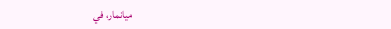ميانمار، في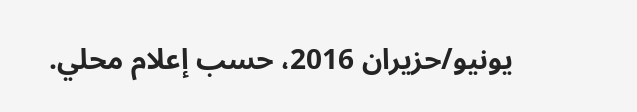يونيو/حزيران 2016، حسب إعلام محلي.